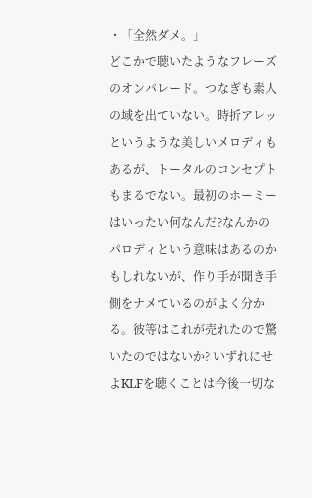・「全然ダメ。」
どこかで聴いたようなフレーズのオンパレード。つなぎも素人の域を出ていない。時折アレッというような美しいメロディもあるが、トータルのコンセプトもまるでない。最初のホーミーはいったい何なんだ?なんかのパロディという意味はあるのかもしれないが、作り手が聞き手側をナメているのがよく分かる。彼等はこれが売れたので驚いたのではないか? いずれにせよKLFを聴くことは今後一切な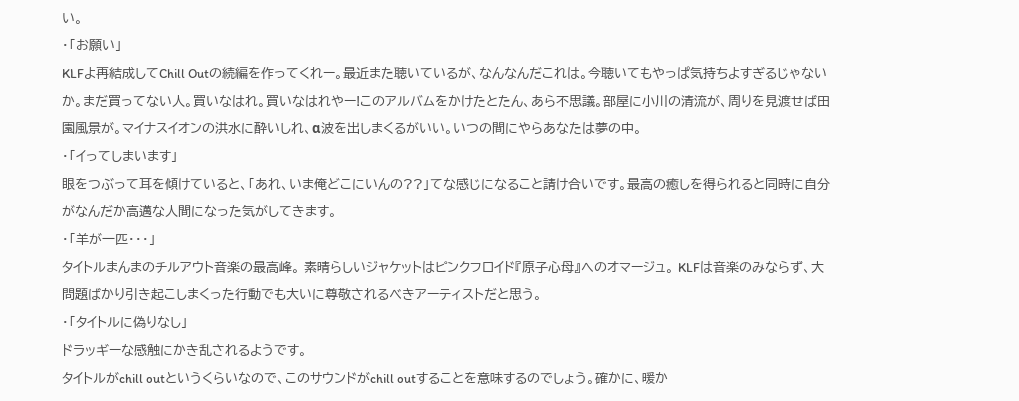い。
・「お願い」
KLFよ再結成してChill Outの続編を作ってくれー。最近また聴いているが、なんなんだこれは。今聴いてもやっぱ気持ちよすぎるじゃないか。まだ買ってない人。買いなはれ。買いなはれやー!このアルバムをかけたとたん、あら不思議。部屋に小川の清流が、周りを見渡せば田園風景が。マイナスイオンの洪水に酔いしれ、α波を出しまくるがいい。いつの間にやらあなたは夢の中。
・「イってしまいます」
眼をつぶって耳を傾けていると、「あれ、いま俺どこにいんの??」てな感じになること請け合いです。最高の癒しを得られると同時に自分がなんだか高邁な人間になった気がしてきます。
・「羊が一匹・・・」
タイトルまんまのチルアウト音楽の最高峰。 素晴らしいジャケットはピンクフロイド『原子心母』へのオマージュ。 KLFは音楽のみならず、大問題ばかり引き起こしまくった行動でも大いに尊敬されるべきアーティストだと思う。
・「タイトルに偽りなし」
ドラッギーな感触にかき乱されるようです。
タイトルがchill outというくらいなので、このサウンドがchill outすることを意味するのでしょう。確かに、暖か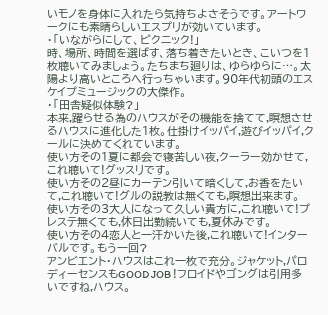いモノを身体に入れたら気持ちよさそうです。アートワークにも素晴らしいエスプリが効いています。
・「いながらにして、ピクニック!」
時、場所、時間を選ばす、落ち着きたいとき、こいつを1枚聴いてみましょう。たちまち廻りは、ゆらゆらに…。太陽より高いところへ行っちゃいます。90年代初頭のエスケイプミュージックの大傑作。
・「田舎疑似体験?」
本来,躍らせる為のハウスがその機能を捨てて,瞑想させるハウスに進化した1枚。仕掛けイッパイ,遊びイッパイ,クールに決めてくれています。
使い方その1夏に都会で寝苦しい夜,クーラー効かせて,これ聴いて!グッスリです。
使い方その2昼にカーテン引いて暗くして,お香をたいて,これ聴いて!グルの説教は無くても,瞑想出来ます。
使い方その3大人になって久しい貴方に,これ聴いて!プレステ無くても,休日出勤続いても,夏休みです。
使い方その4恋人と一汗かいた後,これ聴いて!インターバルです。もう一回?
アンビエント・ハウスはこれ一枚で充分。ジャケット,パロディーセンスもGOOD JOB !フロイドやゴングは引用多いですね,ハウス。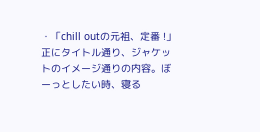・「chill outの元祖、定番 !」
正にタイトル通り、ジャケットのイメージ通りの内容。ぼーっとしたい時、寝る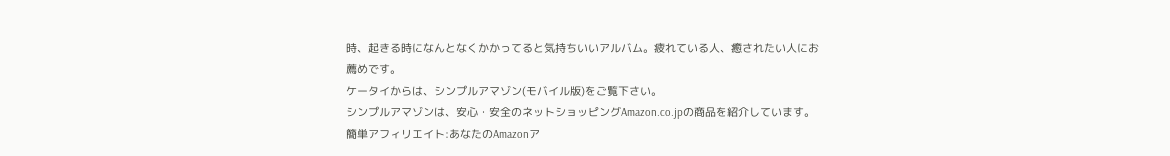時、起きる時になんとなくかかってると気持ちいいアルバム。疲れている人、癒されたい人にお薦めです。
ケータイからは、シンプルアマゾン(モバイル版)をご覧下さい。
シンプルアマゾンは、安心・安全のネットショッピングAmazon.co.jpの商品を紹介しています。
簡単アフィリエイト:あなたのAmazonア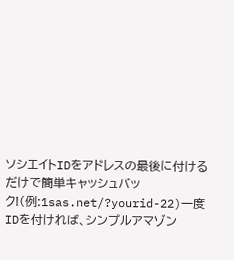ソシエイトIDをアドレスの最後に付けるだけで簡単キャッシュバック!(例:1sas.net/?yourid-22)一度IDを付ければ、シンプルアマゾン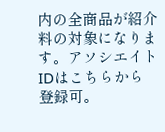内の全商品が紹介料の対象になります。アソシエイトIDはこちらから登録可。